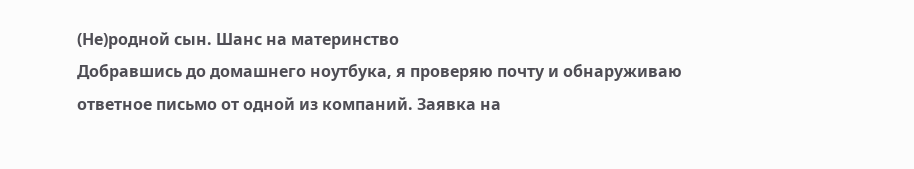(Не)родной сын. Шанс на материнство
Добравшись до домашнего ноутбука, я проверяю почту и обнаруживаю ответное письмо от одной из компаний. Заявка на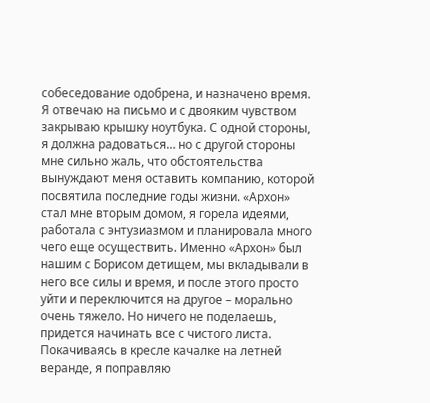собеседование одобрена, и назначено время. Я отвечаю на письмо и с двояким чувством закрываю крышку ноутбука. С одной стороны, я должна радоваться… но с другой стороны мне сильно жаль, что обстоятельства вынуждают меня оставить компанию, которой посвятила последние годы жизни. «Архон» стал мне вторым домом, я горела идеями, работала с энтузиазмом и планировала много чего еще осуществить. Именно «Архон» был нашим с Борисом детищем, мы вкладывали в него все силы и время, и после этого просто уйти и переключится на другое – морально очень тяжело. Но ничего не поделаешь, придется начинать все с чистого листа.
Покачиваясь в кресле качалке на летней веранде, я поправляю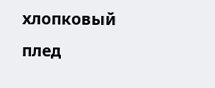хлопковый плед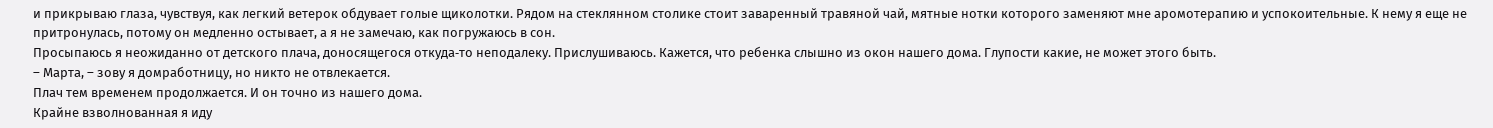и прикрываю глаза, чувствуя, как легкий ветерок обдувает голые щиколотки. Рядом на стеклянном столике стоит заваренный травяной чай, мятные нотки которого заменяют мне аромотерапию и успокоительные. К нему я еще не притронулась, потому он медленно остывает, а я не замечаю, как погружаюсь в сон.
Просыпаюсь я неожиданно от детского плача, доносящегося откуда‑то неподалеку. Прислушиваюсь. Кажется, что ребенка слышно из окон нашего дома. Глупости какие, не может этого быть.
– Марта, – зову я домработницу, но никто не отвлекается.
Плач тем временем продолжается. И он точно из нашего дома.
Крайне взволнованная я иду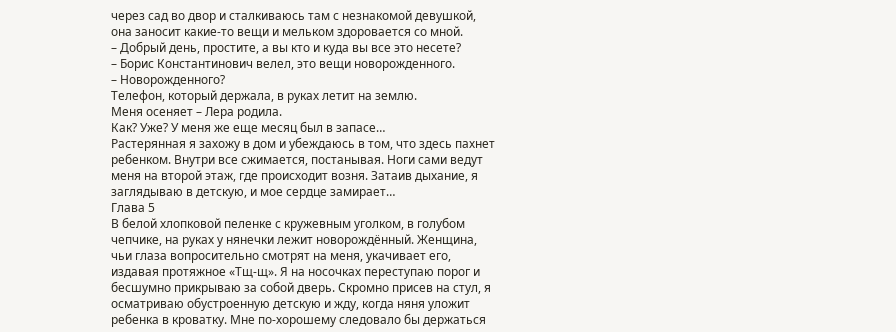через сад во двор и сталкиваюсь там с незнакомой девушкой, она заносит какие‑то вещи и мельком здоровается со мной.
– Добрый день, простите, а вы кто и куда вы все это несете?
– Борис Константинович велел, это вещи новорожденного.
– Новорожденного?
Телефон, который держала, в руках летит на землю.
Меня осеняет – Лера родила.
Как? Уже? У меня же еще месяц был в запасе…
Растерянная я захожу в дом и убеждаюсь в том, что здесь пахнет ребенком. Внутри все сжимается, постанывая. Ноги сами ведут меня на второй этаж, где происходит возня. Затаив дыхание, я заглядываю в детскую, и мое сердце замирает…
Глава 5
В белой хлопковой пеленке с кружевным уголком, в голубом чепчике, на руках у нянечки лежит новорождённый. Женщина, чьи глаза вопросительно смотрят на меня, укачивает его, издавая протяжное «Тщ‑щ». Я на носочках переступаю порог и бесшумно прикрываю за собой дверь. Скромно присев на стул, я осматриваю обустроенную детскую и жду, когда няня уложит ребенка в кроватку. Мне по‑хорошему следовало бы держаться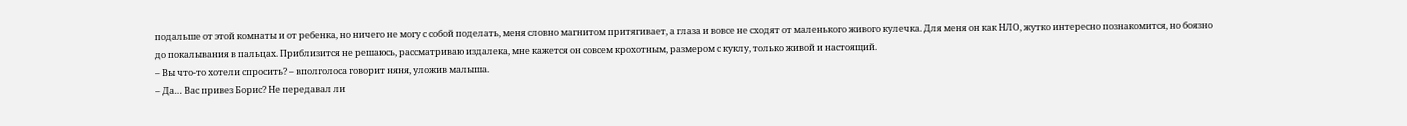подальше от этой комнаты и от ребенка, но ничего не могу с собой поделать, меня словно магнитом притягивает, а глаза и вовсе не сходят от маленького живого кулечка. Для меня он как НЛО, жутко интересно познакомится, но боязно до покалывания в пальцах. Приблизится не решаюсь, рассматриваю издалека, мне кажется он совсем крохотным, размером с куклу, только живой и настоящий.
– Вы что‑то хотели спросить? – вполголоса говорит няня, уложив малыша.
– Да… Вас привез Борис? Не передавал ли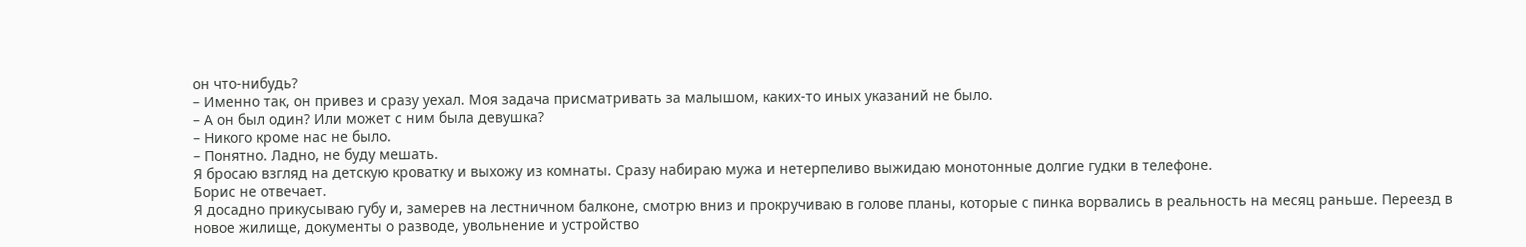он что‑нибудь?
– Именно так, он привез и сразу уехал. Моя задача присматривать за малышом, каких‑то иных указаний не было.
– А он был один? Или может с ним была девушка?
– Никого кроме нас не было.
– Понятно. Ладно, не буду мешать.
Я бросаю взгляд на детскую кроватку и выхожу из комнаты. Сразу набираю мужа и нетерпеливо выжидаю монотонные долгие гудки в телефоне.
Борис не отвечает.
Я досадно прикусываю губу и, замерев на лестничном балконе, смотрю вниз и прокручиваю в голове планы, которые с пинка ворвались в реальность на месяц раньше. Переезд в новое жилище, документы о разводе, увольнение и устройство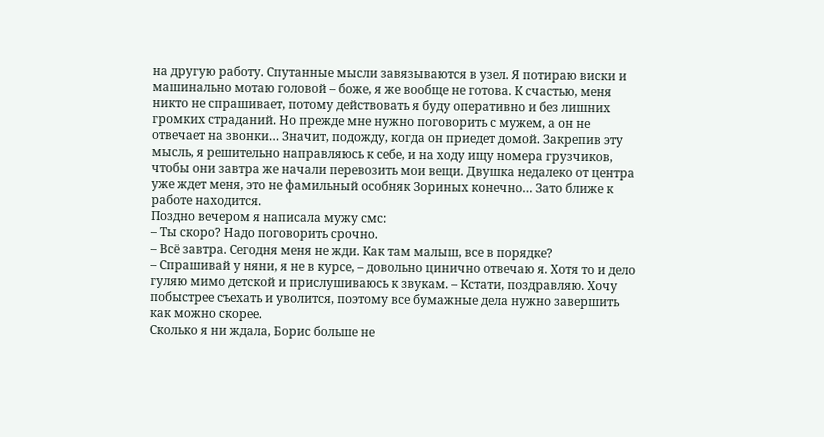на другую работу. Спутанные мысли завязываются в узел. Я потираю виски и машинально мотаю головой – боже, я же вообще не готова. К счастью, меня никто не спрашивает, потому действовать я буду оперативно и без лишних громких страданий. Но прежде мне нужно поговорить с мужем, а он не отвечает на звонки… Значит, подожду, когда он приедет домой. Закрепив эту мысль, я решительно направляюсь к себе, и на ходу ищу номера грузчиков, чтобы они завтра же начали перевозить мои вещи. Двушка недалеко от центра уже ждет меня, это не фамильный особняк Зориных конечно… Зато ближе к работе находится.
Поздно вечером я написала мужу смс:
– Ты скоро? Надо поговорить срочно.
– Всё завтра. Сегодня меня не жди. Как там малыш, все в порядке?
– Спрашивай у няни, я не в курсе, – довольно цинично отвечаю я. Хотя то и дело гуляю мимо детской и прислушиваюсь к звукам. – Кстати, поздравляю. Хочу побыстрее съехать и уволится, поэтому все бумажные дела нужно завершить как можно скорее.
Сколько я ни ждала, Борис больше не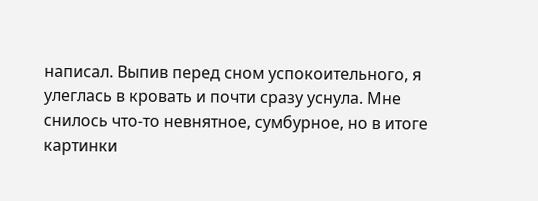написал. Выпив перед сном успокоительного, я улеглась в кровать и почти сразу уснула. Мне снилось что‑то невнятное, сумбурное, но в итоге картинки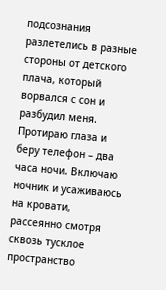подсознания разлетелись в разные стороны от детского плача, который ворвался с сон и разбудил меня.
Протираю глаза и беру телефон – два часа ночи. Включаю ночник и усаживаюсь на кровати, рассеянно смотря сквозь тусклое пространство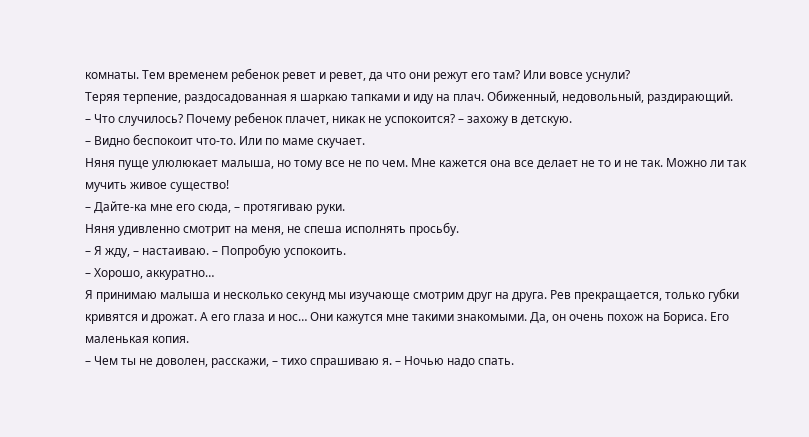комнаты. Тем временем ребенок ревет и ревет, да что они режут его там? Или вовсе уснули?
Теряя терпение, раздосадованная я шаркаю тапками и иду на плач. Обиженный, недовольный, раздирающий.
– Что случилось? Почему ребенок плачет, никак не успокоится? – захожу в детскую.
– Видно беспокоит что‑то. Или по маме скучает.
Няня пуще улюлюкает малыша, но тому все не по чем. Мне кажется она все делает не то и не так. Можно ли так мучить живое существо!
– Дайте‑ка мне его сюда, – протягиваю руки.
Няня удивленно смотрит на меня, не спеша исполнять просьбу.
– Я жду, – настаиваю. – Попробую успокоить.
– Хорошо, аккуратно…
Я принимаю малыша и несколько секунд мы изучающе смотрим друг на друга. Рев прекращается, только губки кривятся и дрожат. А его глаза и нос… Они кажутся мне такими знакомыми. Да, он очень похож на Бориса. Его маленькая копия.
– Чем ты не доволен, расскажи, – тихо спрашиваю я. – Ночью надо спать.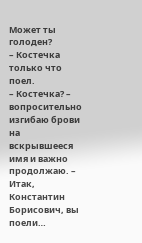Может ты голоден?
– Костечка только что поел.
– Костечка? – вопросительно изгибаю брови на вскрывшееся имя и важно продолжаю. – Итак, Константин Борисович, вы поели…